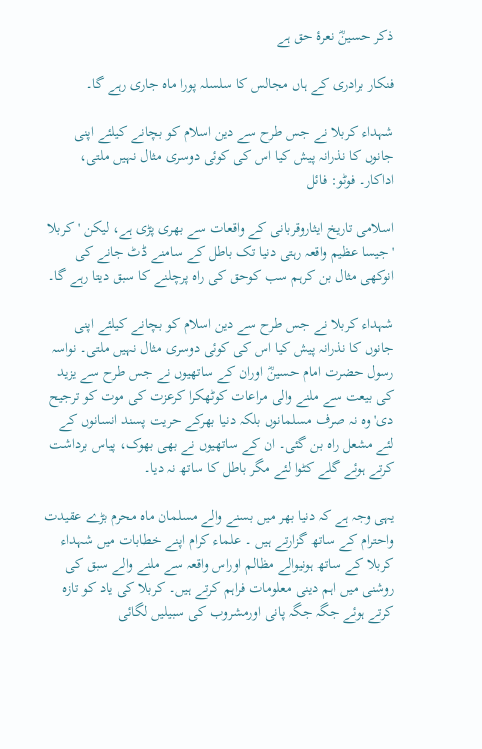ذکر حسینؓ نعرۂ حق ہے

فنکار برادری کے ہاں مجالس کا سلسلہ پورا ماہ جاری رہے گا۔

شہداء کربلا نے جس طرح سے دین اسلام کو بچانے کیلئے اپنی جانوں کا نذرانہ پیش کیا اس کی کوئی دوسری مثال نہیں ملتی، اداکار۔ فوٹو: فائل

اسلامی تاریخ ایثاروقربانی کے واقعات سے بھری پڑی ہے، لیکن ' کربلا 'جیسا عظیم واقعہ رہتی دنیا تک باطل کے سامنے ڈٹ جانے کی انوکھی مثال بن کرہم سب کوحق کی راہ پرچلنے کا سبق دیتا رہے گا۔

شہداء کربلا نے جس طرح سے دین اسلام کو بچانے کیلئے اپنی جانوں کا نذرانہ پیش کیا اس کی کوئی دوسری مثال نہیں ملتی۔ نواسہ رسول حضرت امام حسینؓ اوران کے ساتھیوں نے جس طرح سے یزید کی بیعت سے ملنے والی مراعات کوٹھکرا کرعزت کی موت کو ترجیح دی' وہ نہ صرف مسلمانوں بلکہ دنیا بھرکے حریت پسند انسانوں کے لئے مشعل راہ بن گئی۔ ان کے ساتھیوں نے بھی بھوک، پیاس برداشت کرتے ہوئے گلے کٹوا لئے مگر باطل کا ساتھ نہ دیا۔

یہی وجہ ہے کہ دنیا بھر میں بسنے والے مسلمان ماہ محرم بڑے عقیدت واحترام کے ساتھ گزارتے ہیں ۔ علماء کرام اپنے خطابات میں شہداء کربلا کے ساتھ ہونیوالے مظالم اوراس واقعہ سے ملنے والے سبق کی روشنی میں اہم دینی معلومات فراہم کرتے ہیں۔ کربلا کی یاد کو تازہ کرتے ہوئے جگہ جگہ پانی اورمشروب کی سبیلیں لگائی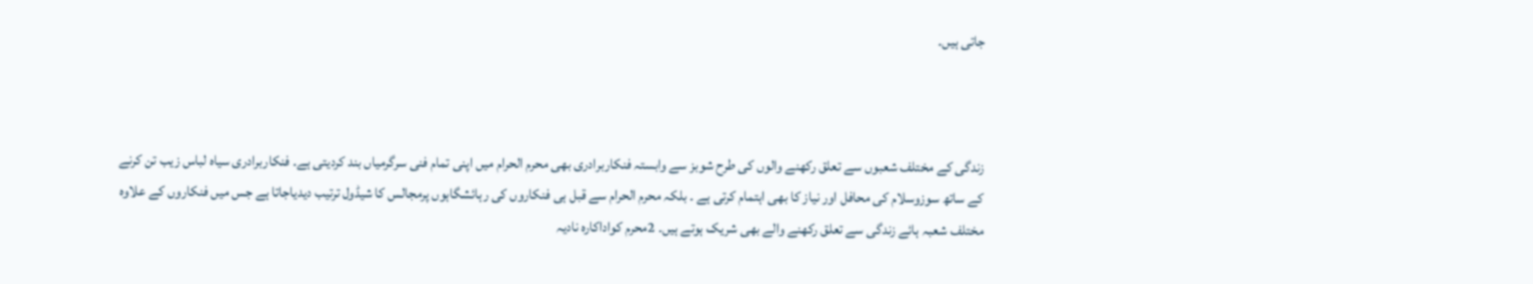جاتی ہیں۔



زندگی کے مختلف شعبوں سے تعلق رکھنے والوں کی طرح شوبز سے وابستہ فنکاربرادری بھی محرم الحرام میں اپنی تمام فنی سرگرمیاں بند کردیتی ہے۔ فنکاربرادری سیاہ لباس زیب تن کرنے کے ساتھ سوزوسلام کی محافل اور نیاز کا بھی اہتمام کرتی ہے ۔ بلکہ محرم الحرام سے قبل ہی فنکاروں کی رہائشگاہوں پرمجالس کا شیڈول ترتیب دیدیاجاتا ہے جس میں فنکاروں کے علاوہ مختلف شعبہ ہائے زندگی سے تعلق رکھنے والے بھی شریک ہوتے ہیں۔ 2محرم کواداکارہ نادیہ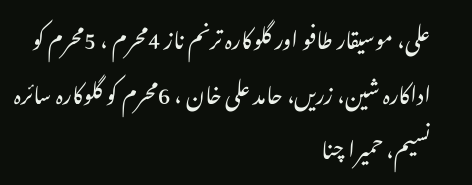علی، موسیقار طافو اور گلوکارہ ترنم ناز 4محرم ، 5محرم کو اداکارہ شین، زریں، حامد علی خان ، 6محرم کو گلوکارہ سائرہ نسیم، حمیرا چنا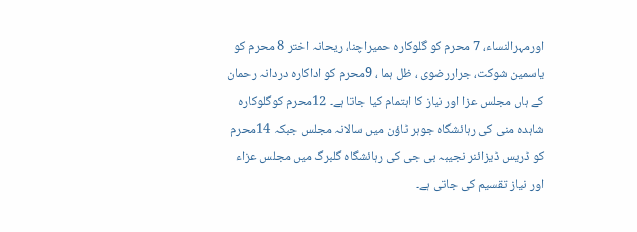اورمہرالنساء، 7 محرم کو گلوکارہ حمیراچنا، ریحانہ اختر 8 محرم کو یاسمین شوکت، جراررضوی ، ظل ہما ، 9محرم کو اداکارہ دردانہ رحمان کے ہاں مجلس عزا اور نیاز کا اہتمام کیا جاتا ہے۔ 12محرم کوگلوکارہ شاہدہ منی کی رہائشگاہ جوہر ٹاؤن میں سالانہ مجلس جبکہ 14محرم کو ڈریس ڈیزائنر نجیبہ بی جی کی رہائشگاہ گلبرگ میں مجلس عزاء اور نیاز تقسیم کی جاتی ہے۔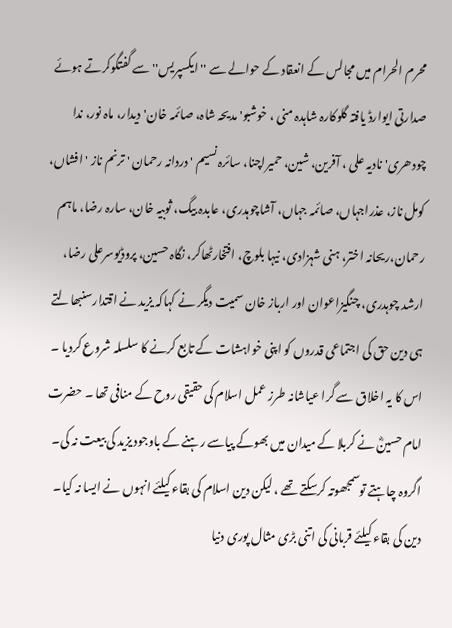محرم الحرام میں مجالس کے انعقاد کے حوالے سے ''ایکسپریس'' سے گفتگوکرتے ہوئے صدارتی ایوارڈ یافتہ گلوکارہ شاہدہ منی ، خوشبو' مدیحہ شاہ، صائمہ خان' دیدار، ماہ نور، ندا چودھری' نادیہ علی ، آفرین، شین، حمیراچنا، سائرہ نسیم ' دردانہ رحمان ' ترنم ناز ' افشاں، کومل ناز، عذراجہاں، صائمہ جہاں، آشاچوہدری، عابدہ بیگ، ثوبیہ خان، سارہ رضا، ماہم رحمان،ریحانہ اختر، ہنی شہزادی، نیہا بلوچ، افتخارٹھاکر، نگاہ حسین، پروڈیوسرعلی رضا، ارشد چوہدری، چنگیزاعوان اور ارباز خان سمیت دیگر نے کہاکہ یزید نے اقتدارسنبھالتے ہی دین حق کی اجتماعی قدروں کو اپنی خواہشات کے تابع کرنے کا سلسلہ شروع کردیا ۔ اس کا یہ اخلاق سے گرا عیاشانہ طرز عمل اسلام کی حقیقی روح کے منافی تھا ۔ حضرت امام حسینؓ نے کربلا کے میدان میں بھوکے پیاسے رہنے کے باوجود یزید کی بیعت نہ کی۔ اگروہ چاہتے توسمجھوتہ کرسکتے تھے ، لیکن دین اسلام کی بقاء کیلئے انہوں نے ایسا نہ کیا۔ دین کی بقاء کیلئے قربانی کی اتنی بڑی مثال پوری دنیا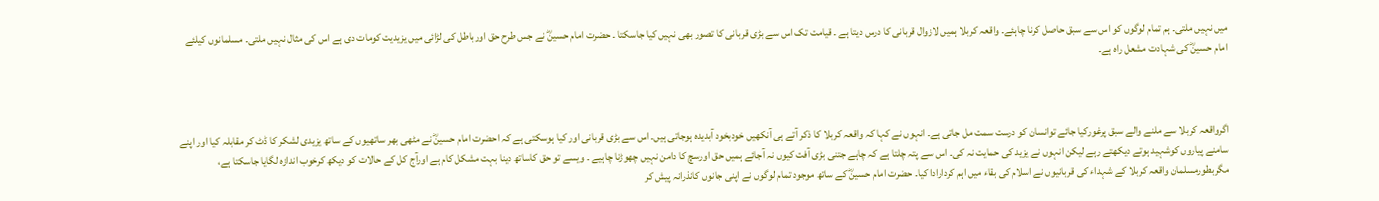میں نہیں ملتی۔ ہم تمام لوگوں کو اس سے سبق حاصل کرنا چاہئے۔ واقعہ کربلا ہمیں لازوال قربانی کا درس دیتا ہے ۔ قیامت تک اس سے بڑی قربانی کا تصور بھی نہیں کیا جاسکتا ۔ حضرت امام حسینؓ نے جس طرح حق اورباطل کی لڑائی میں یزیدیت کومات دی ہے اس کی مثال نہیں ملتی۔ مسلمانوں کیلئے امام حسینؓ کی شہادت مشعل راہ ہے۔



اگرواقعہ کربلا سے ملنے والے سبق پرغورکیا جائے توانسان کو درست سمت مل جاتی ہے۔ انہوں نے کہا کہ واقعہ کربلا کا ذکر آتے ہی آنکھیں خودبخود آبدیدہ ہوجاتی ہیں۔ اس سے بڑی قربانی اور کیا ہوسکتی ہے کہ احضرت امام حسینؓ نے مٹھی بھر ساتھیوں کے ساتھ یزیدی لشکر کا ڈٹ کر مقابلہ کیا اور اپنے سامنے پیاروں کوشہید ہوتے دیکھتے رہے لیکن انہوں نے یزید کی حمایت نہ کی۔ اس سے پتہ چلتا ہے کہ چاہے جتنی بڑی آفت کیوں نہ آجائے ہمیں حق اورسچ کا دامن نہیں چھوڑنا چاہیے ۔ ویسے تو حق کاساتھ دینا بہت مشکل کام ہے اورآج کل کے حالات کو دیکھ کرخوب اندازہ لگایا جاسکتا ہے، مگربطورمسلمان واقعہ کربلا کے شہداء کی قربانیوں نے اسلام کی بقاء میں اہم کردارادا کیا۔ حضرت امام حسینؓ کے ساتھ موجود تمام لوگوں نے اپنی جانوں کانذرانہ پیش کر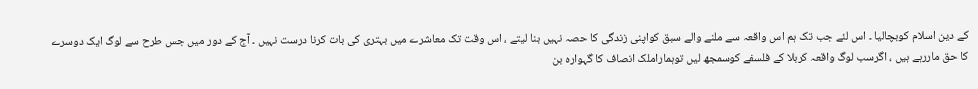کے دین اسلام کوبچالیا ۔ اس لئے جب تک ہم اس واقعہ سے ملنے والے سبق کواپنی زندگی کا حصہ نہیں بنا لیتے ، اس وقت تک معاشرے میں بہتری کی بات کرنا درست نہیں ۔ آج کے دور میں جس طرح سے لوگ ایک دوسرے کا حق ماررہے ہیں ، اگرسب لوگ واقعہ کربلا کے فلسفے کوسمجھ لیں توہماراملک انصاف کا گہوارہ بن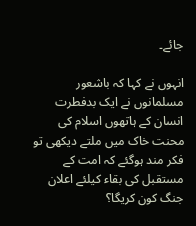جائے۔

انہوں نے کہا کہ باشعور مسلمانوں نے ایک بدفطرت انسان کے ہاتھوں اسلام کی محنت خاک میں ملتے دیکھی تو فکر مند ہوگئے کہ امت کے مستقبل کی بقاء کیلئے اعلان جنگ کون کریگا؟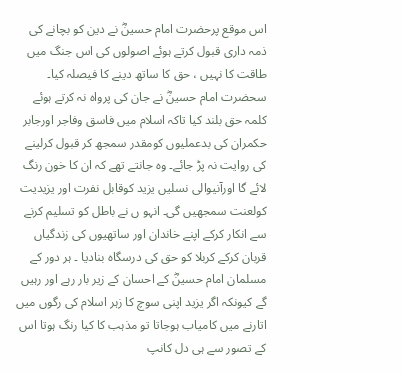اس موقع پرحضرت امام حسینؓ نے دین کو بچانے کی ذمہ داری قبول کرتے ہوئے اصولوں کی اس جنگ میں طاقت کا نہیں ، حق کا ساتھ دینے کا فیصلہ کیا۔ سحضرت امام حسینؓ نے جان کی پرواہ نہ کرتے ہوئے کلمہ حق بلند کیا تاکہ اسلام میں فاسق وفاجر اورجابر حکمران کی بدعملیوں کومقدر سمجھ کر قبول کرلینے کی روایت نہ پڑ جائے۔ وہ جانتے تھے کہ ان کا خون رنگ لائے گا اورآنیوالی نسلیں یزید کوقابل نفرت اور یزیدیت کولعنت سمجھیں گی۔ انہو ں نے باطل کو تسلیم کرنے سے انکار کرکے اپنے خاندان اور ساتھیوں کی زندگیاں قربان کرکے کربلا کو حق کی درسگاہ بنادیا ۔ ہر دور کے مسلمان امام حسینؓ کے احسان کے زیر بار رہے اور رہیں گے کیونکہ اگر یزید اپنی سوچ کا زہر اسلام کی رگوں میں اتارنے میں کامیاب ہوجاتا تو مذہب کا کیا رنگ ہوتا اس کے تصور سے ہی دل کانپ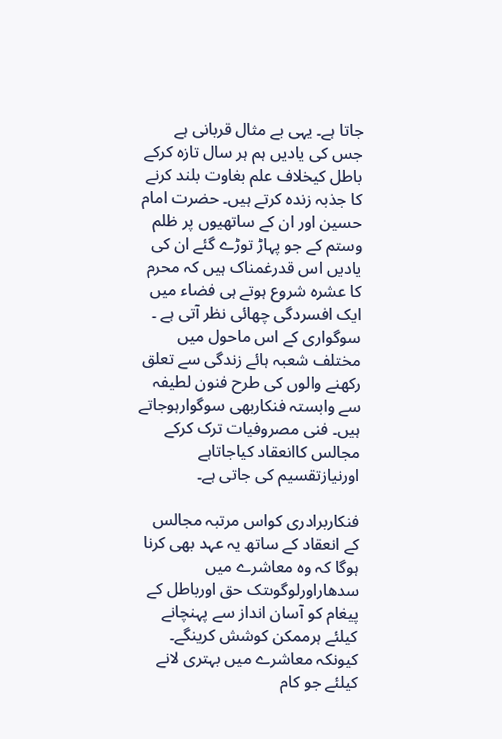جاتا ہے۔ یہی بے مثال قربانی ہے جس کی یادیں ہم ہر سال تازہ کرکے باطل کیخلاف علم بغاوت بلند کرنے کا جذبہ زندہ کرتے ہیں۔ حضرت امام حسین اور ان کے ساتھیوں پر ظلم وستم کے جو پہاڑ توڑے گئے ان کی یادیں اس قدرغمناک ہیں کہ محرم کا عشرہ شروع ہوتے ہی فضاء میں ایک افسردگی چھائی نظر آتی ہے ۔ سوگواری کے اس ماحول میں مختلف شعبہ ہائے زندگی سے تعلق رکھنے والوں کی طرح فنون لطیفہ سے وابستہ فنکاربھی سوگوارہوجاتے ہیں۔ فنی مصروفیات ترک کرکے مجالس کاانعقاد کیاجاتاہے اورنیازتقسیم کی جاتی ہے۔

فنکاربرادری کواس مرتبہ مجالس کے انعقاد کے ساتھ یہ عہد بھی کرنا ہوگا کہ وہ معاشرے میں سدھاراورلوگوںتک حق اورباطل کے پیغام کو آسان انداز سے پہنچانے کیلئے ہرممکن کوشش کرینگے۔ کیونکہ معاشرے میں بہتری لانے کیلئے جو کام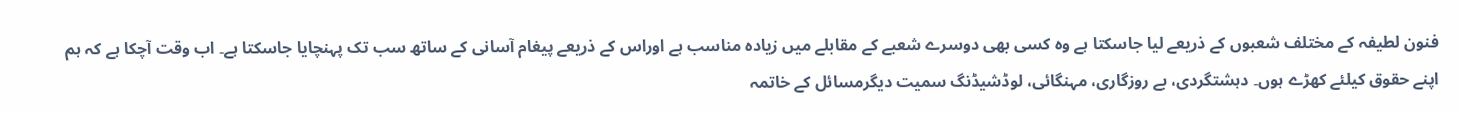فنون لطیفہ کے مختلف شعبوں کے ذریعے لیا جاسکتا ہے وہ کسی بھی دوسرے شعبے کے مقابلے میں زیادہ مناسب ہے اوراس کے ذریعے پیغام آسانی کے ساتھ سب تک پہنچایا جاسکتا ہے۔ اب وقت آچکا ہے کہ ہم اپنے حقوق کیلئے کھڑے ہوں۔ دہشتگردی، بے روزگاری، مہنگائی، لوڈشیڈنگ سمیت دیگرمسائل کے خاتمہ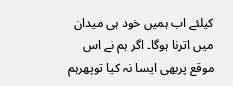کیلئے اب ہمیں خود ہی میدان میں اترنا ہوگا۔ اگر ہم نے اس موقع پربھی ایسا نہ کیا توپھرہم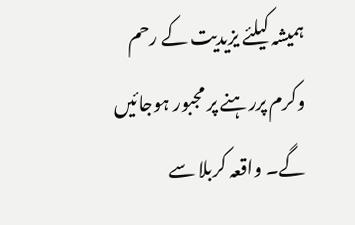ہمیشہ کیلئے یزیدیت کے رحم وکرم پررہنے پر مجبور ہوجائیں گے۔ واقعہ کربلا سے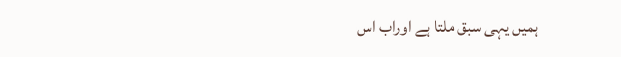ہمیں یہی سبق ملتا ہے اوراب اس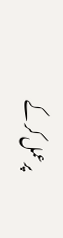پرعمل کر کے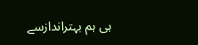ہی ہم بہتراندازسے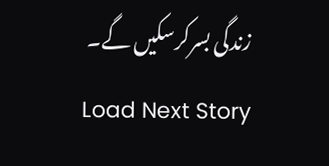زندگی بسرکرسکیں گے۔
Load Next Story